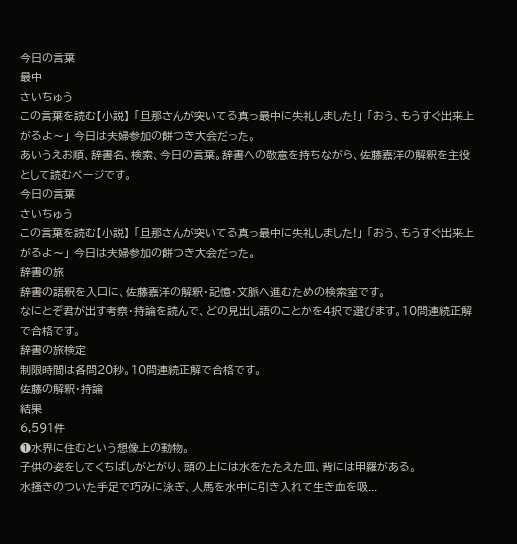今日の言葉
最中
さいちゅう
この言葉を読む【小説】 「旦那さんが突いてる真っ最中に失礼しました!」 「おう、もうすぐ出来上がるよ〜」 今日は夫婦参加の餅つき大会だった。
あいうえお順、辞書名、検索、今日の言葉。辞書への敬意を持ちながら、佐藤嘉洋の解釈を主役として読むページです。
今日の言葉
さいちゅう
この言葉を読む【小説】 「旦那さんが突いてる真っ最中に失礼しました!」 「おう、もうすぐ出来上がるよ〜」 今日は夫婦参加の餅つき大会だった。
辞書の旅
辞書の語釈を入口に、佐藤嘉洋の解釈・記憶・文脈へ進むための検索室です。
なにとぞ君が出す考察・持論を読んで、どの見出し語のことかを4択で選びます。10問連続正解で合格です。
辞書の旅検定
制限時間は各問20秒。10問連続正解で合格です。
佐藤の解釈・持論
結果
6,591件
❶水界に住むという想像上の動物。
子供の姿をしてくちばしがとがり、頭の上には水をたたえた皿、背には甲羅がある。
水掻きのついた手足で巧みに泳ぎ、人馬を水中に引き入れて生き血を吸...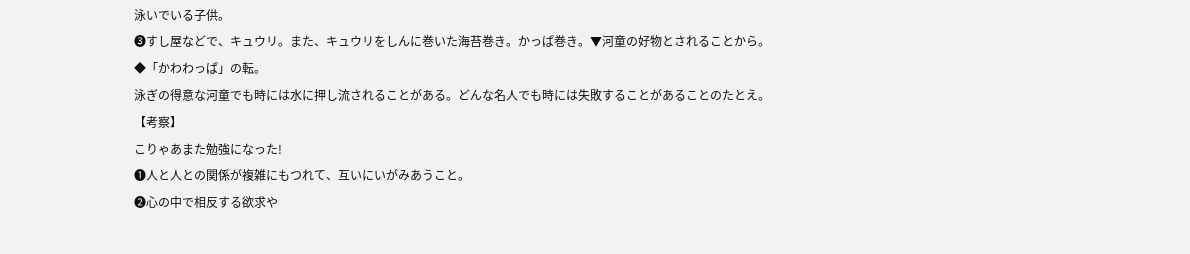泳いでいる子供。
❸すし屋などで、キュウリ。また、キュウリをしんに巻いた海苔巻き。かっぱ巻き。▼河童の好物とされることから。
◆「かわわっぱ」の転。
泳ぎの得意な河童でも時には水に押し流されることがある。どんな名人でも時には失敗することがあることのたとえ。
【考察】
こりゃあまた勉強になった!
❶人と人との関係が複雑にもつれて、互いにいがみあうこと。
❷心の中で相反する欲求や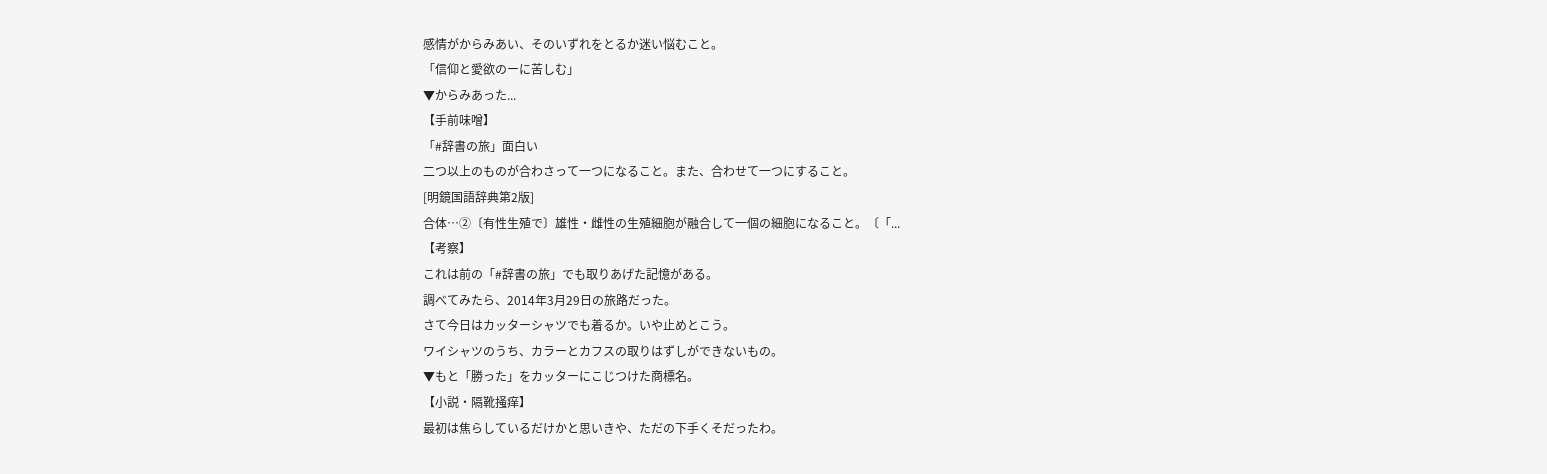感情がからみあい、そのいずれをとるか迷い悩むこと。
「信仰と愛欲のーに苦しむ」
▼からみあった...
【手前味噌】
「#辞書の旅」面白い
二つ以上のものが合わさって一つになること。また、合わせて一つにすること。
[明鏡国語辞典第2版]
合体…②〔有性生殖で〕雄性・雌性の生殖細胞が融合して一個の細胞になること。〔「...
【考察】
これは前の「#辞書の旅」でも取りあげた記憶がある。
調べてみたら、2014年3月29日の旅路だった。
さて今日はカッターシャツでも着るか。いや止めとこう。
ワイシャツのうち、カラーとカフスの取りはずしができないもの。
▼もと「勝った」をカッターにこじつけた商標名。
【小説・隔靴掻痒】
最初は焦らしているだけかと思いきや、ただの下手くそだったわ。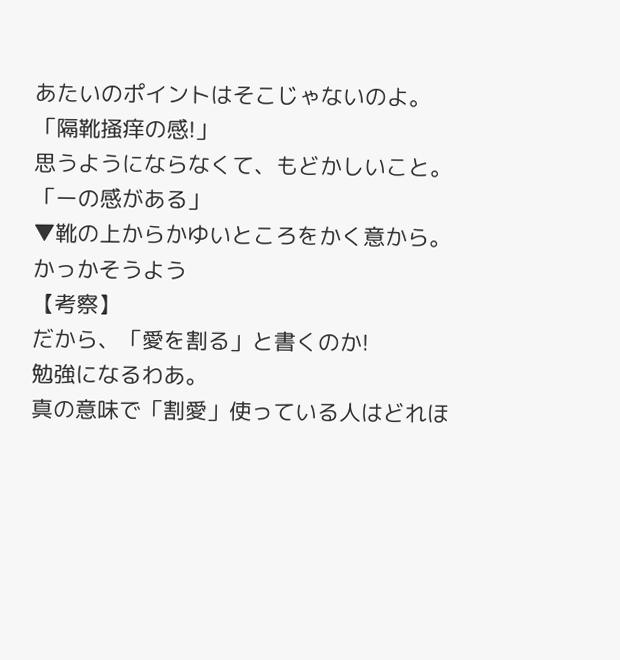あたいのポイントはそこじゃないのよ。
「隔靴掻痒の感!」
思うようにならなくて、もどかしいこと。
「ーの感がある」
▼靴の上からかゆいところをかく意から。
かっかそうよう
【考察】
だから、「愛を割る」と書くのか!
勉強になるわあ。
真の意味で「割愛」使っている人はどれほ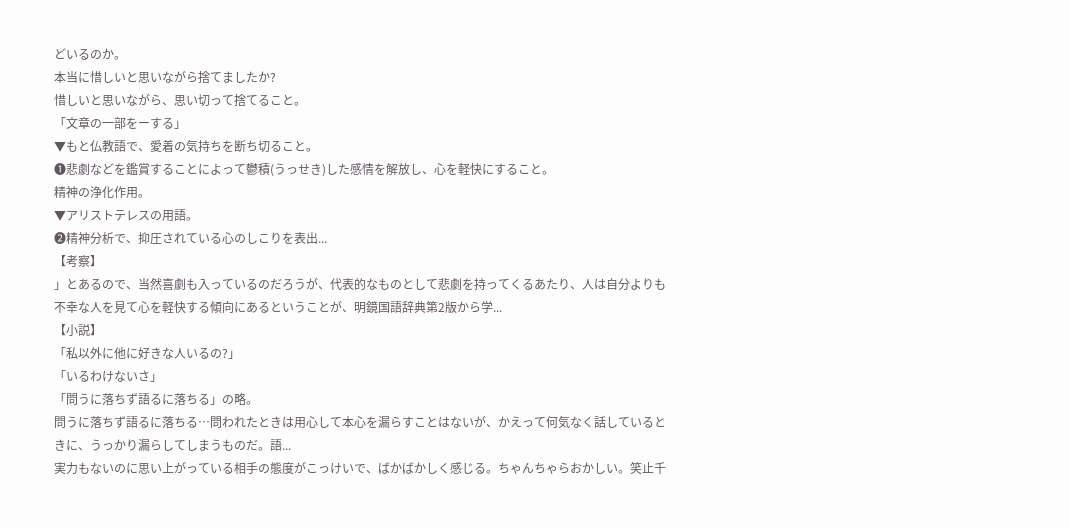どいるのか。
本当に惜しいと思いながら捨てましたか?
惜しいと思いながら、思い切って捨てること。
「文章の一部をーする」
▼もと仏教語で、愛着の気持ちを断ち切ること。
❶悲劇などを鑑賞することによって鬱積(うっせき)した感情を解放し、心を軽快にすること。
精神の浄化作用。
▼アリストテレスの用語。
❷精神分析で、抑圧されている心のしこりを表出...
【考察】
」とあるので、当然喜劇も入っているのだろうが、代表的なものとして悲劇を持ってくるあたり、人は自分よりも不幸な人を見て心を軽快する傾向にあるということが、明鏡国語辞典第2版から学...
【小説】
「私以外に他に好きな人いるの?」
「いるわけないさ」
「問うに落ちず語るに落ちる」の略。
問うに落ちず語るに落ちる…問われたときは用心して本心を漏らすことはないが、かえって何気なく話しているときに、うっかり漏らしてしまうものだ。語...
実力もないのに思い上がっている相手の態度がこっけいで、ばかばかしく感じる。ちゃんちゃらおかしい。笑止千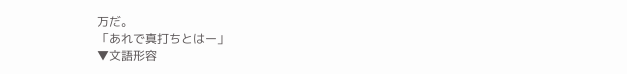万だ。
「あれで真打ちとはー」
▼文語形容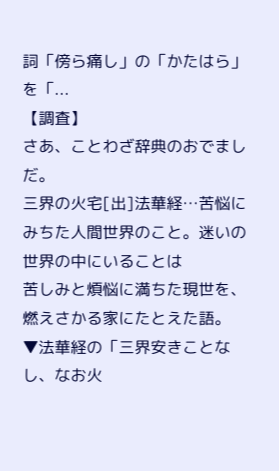詞「傍ら痛し」の「かたはら」を「...
【調査】
さあ、ことわざ辞典のおでましだ。
三界の火宅[出]法華経…苦悩にみちた人間世界のこと。迷いの世界の中にいることは
苦しみと煩悩に満ちた現世を、燃えさかる家にたとえた語。
▼法華経の「三界安きことなし、なお火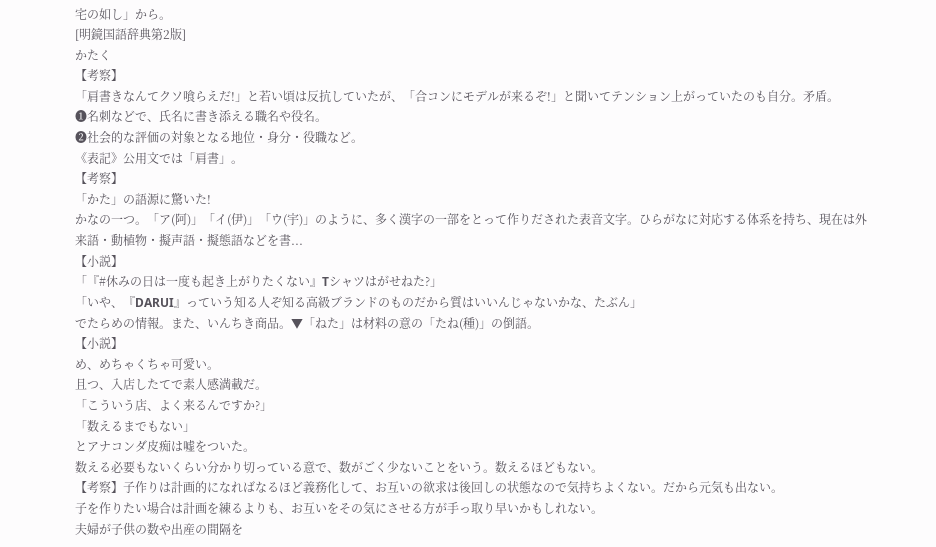宅の如し」から。
[明鏡国語辞典第2版]
かたく
【考察】
「肩書きなんてクソ喰らえだ!」と若い頃は反抗していたが、「合コンにモデルが来るぞ!」と聞いてテンション上がっていたのも自分。矛盾。
❶名刺などで、氏名に書き添える職名や役名。
❷社会的な評価の対象となる地位・身分・役職など。
《表記》公用文では「肩書」。
【考察】
「かた」の語源に驚いた!
かなの一つ。「ア(阿)」「イ(伊)」「ウ(宇)」のように、多く漢字の一部をとって作りだされた表音文字。ひらがなに対応する体系を持ち、現在は外来語・動植物・擬声語・擬態語などを書...
【小説】
「『#休みの日は一度も起き上がりたくない』Tシャツはがせねた?」
「いや、『DARUI』っていう知る人ぞ知る高級ブランドのものだから質はいいんじゃないかな、たぶん」
でたらめの情報。また、いんちき商品。▼「ねた」は材料の意の「たね(種)」の倒語。
【小説】
め、めちゃくちゃ可愛い。
且つ、入店したてで素人感満載だ。
「こういう店、よく来るんですか?」
「数えるまでもない」
とアナコンダ皮痴は嘘をついた。
数える必要もないくらい分かり切っている意で、数がごく少ないことをいう。数えるほどもない。
【考察】子作りは計画的になればなるほど義務化して、お互いの欲求は後回しの状態なので気持ちよくない。だから元気も出ない。
子を作りたい場合は計画を練るよりも、お互いをその気にさせる方が手っ取り早いかもしれない。
夫婦が子供の数や出産の間隔を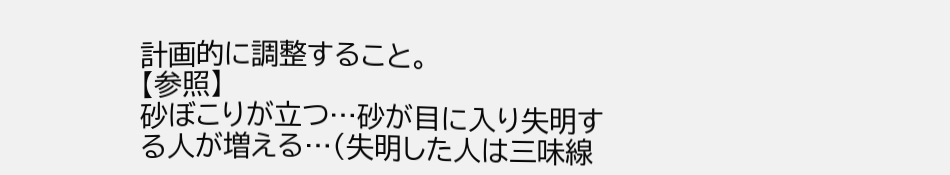計画的に調整すること。
【参照】
砂ぼこりが立つ…砂が目に入り失明する人が増える…(失明した人は三味線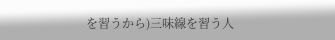を習うから)三味線を習う人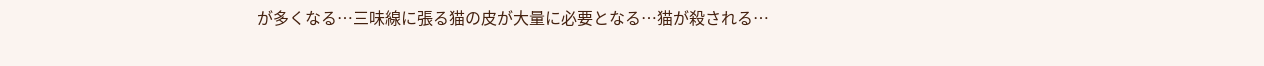が多くなる…三味線に張る猫の皮が大量に必要となる…猫が殺される…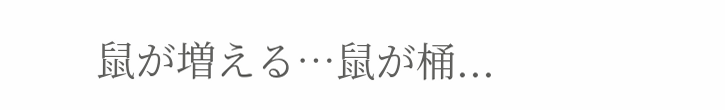鼠が増える…鼠が桶...